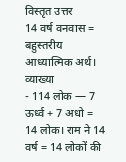विस्तृत उत्तर
14 वर्ष वनवास = बहुस्तरीय आध्यात्मिक अर्थ।
व्याख्या
- 114 लोक — 7 ऊर्ध्व + 7 अधो = 14 लोक। राम ने 14 वर्ष = 14 लोकों की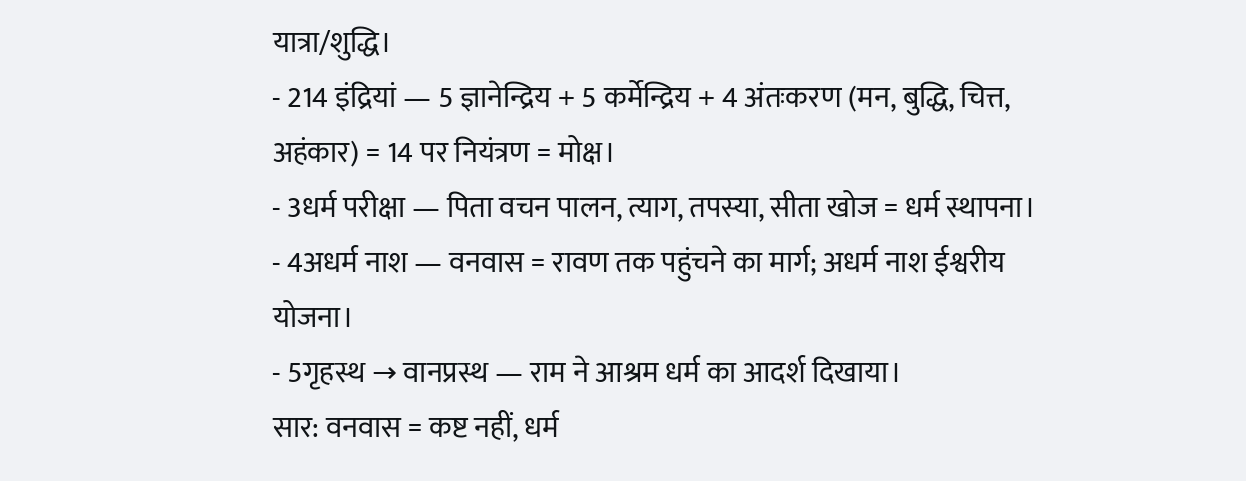यात्रा/शुद्धि।
- 214 इंद्रियां — 5 ज्ञानेन्द्रिय + 5 कर्मेन्द्रिय + 4 अंतःकरण (मन, बुद्धि, चित्त, अहंकार) = 14 पर नियंत्रण = मोक्ष।
- 3धर्म परीक्षा — पिता वचन पालन, त्याग, तपस्या, सीता खोज = धर्म स्थापना।
- 4अधर्म नाश — वनवास = रावण तक पहुंचने का मार्ग; अधर्म नाश ईश्वरीय योजना।
- 5गृहस्थ → वानप्रस्थ — राम ने आश्रम धर्म का आदर्श दिखाया।
सार: वनवास = कष्ट नहीं, धर्म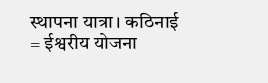स्थापना यात्रा। कठिनाई = ईश्वरीय योजना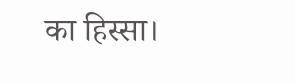का हिस्सा।